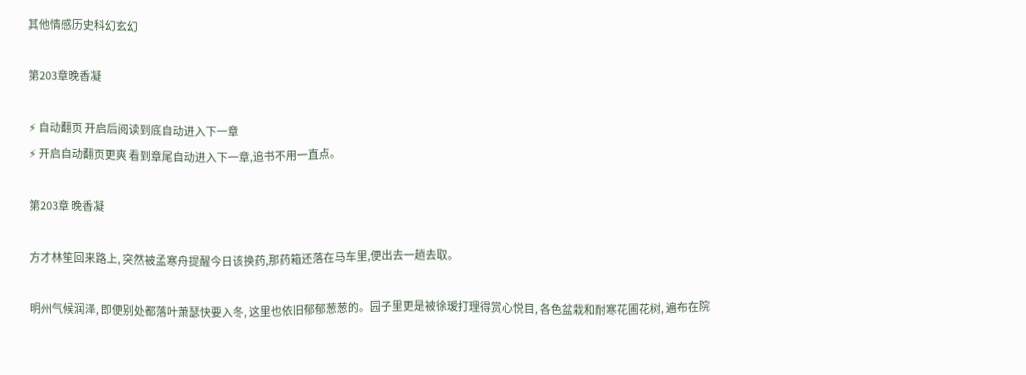其他情感历史科幻玄幻

第203章晚香凝

⚡ 自动翻页 开启后阅读到底自动进入下一章
⚡ 开启自动翻页更爽 看到章尾自动进入下一章,追书不用一直点。

第203章 晚香凝

方才林笙回来路上, 突然被孟寒舟提醒今日该换药,那药箱还落在马车里,便出去一趟去取。

明州气候润泽, 即便别处都落叶萧瑟快要入冬, 这里也依旧郁郁葱葱的。园子里更是被徐瑷打理得赏心悦目, 各色盆栽和耐寒花圃花树, 遍布在院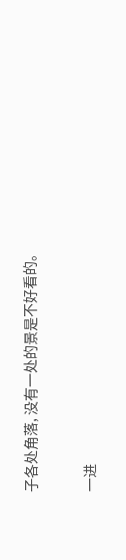子各处角落, 没有一处的景是不好看的。

一进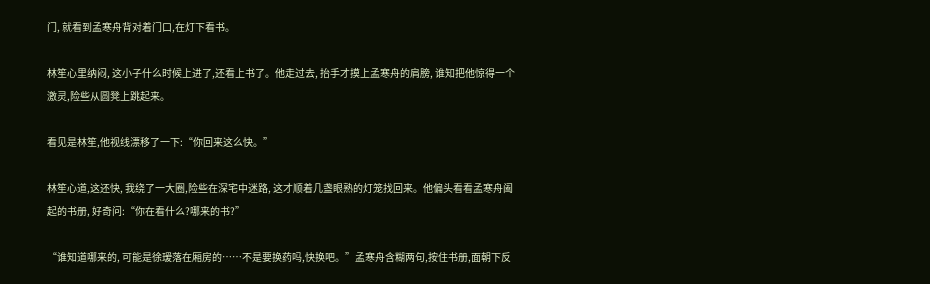门, 就看到孟寒舟背对着门口,在灯下看书。

林笙心里纳闷, 这小子什么时候上进了,还看上书了。他走过去, 抬手才摸上孟寒舟的肩膀, 谁知把他惊得一个激灵,险些从圆凳上跳起来。

看见是林笙,他视线漂移了一下:“你回来这么快。”

林笙心道,这还快, 我绕了一大圈,险些在深宅中迷路, 这才顺着几盏眼熟的灯笼找回来。他偏头看看孟寒舟阖起的书册, 好奇问:“你在看什么?哪来的书?”

“谁知道哪来的, 可能是徐瑷落在厢房的……不是要换药吗,快换吧。”孟寒舟含糊两句,按住书册,面朝下反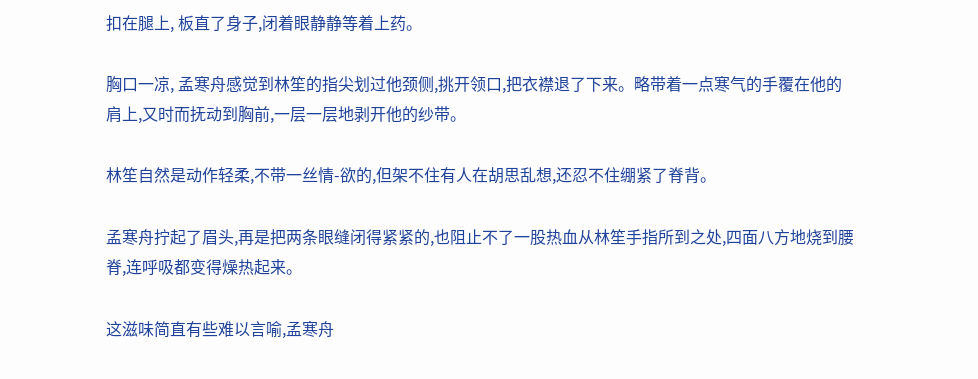扣在腿上, 板直了身子,闭着眼静静等着上药。

胸口一凉, 孟寒舟感觉到林笙的指尖划过他颈侧,挑开领口,把衣襟退了下来。略带着一点寒气的手覆在他的肩上,又时而抚动到胸前,一层一层地剥开他的纱带。

林笙自然是动作轻柔,不带一丝情-欲的,但架不住有人在胡思乱想,还忍不住绷紧了脊背。

孟寒舟拧起了眉头,再是把两条眼缝闭得紧紧的,也阻止不了一股热血从林笙手指所到之处,四面八方地烧到腰脊,连呼吸都变得燥热起来。

这滋味简直有些难以言喻,孟寒舟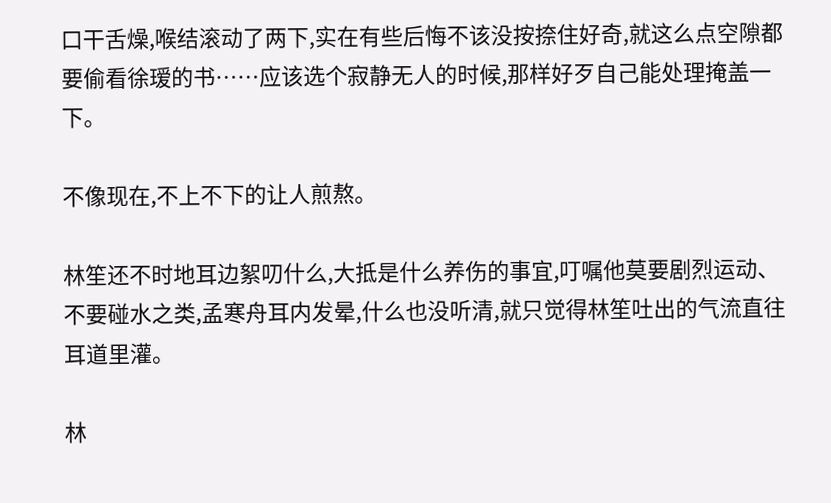口干舌燥,喉结滚动了两下,实在有些后悔不该没按捺住好奇,就这么点空隙都要偷看徐瑷的书……应该选个寂静无人的时候,那样好歹自己能处理掩盖一下。

不像现在,不上不下的让人煎熬。

林笙还不时地耳边絮叨什么,大抵是什么养伤的事宜,叮嘱他莫要剧烈运动、不要碰水之类,孟寒舟耳内发晕,什么也没听清,就只觉得林笙吐出的气流直往耳道里灌。

林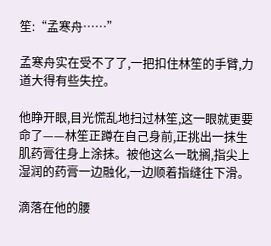笙:“孟寒舟……”

孟寒舟实在受不了了,一把扣住林笙的手臂,力道大得有些失控。

他睁开眼,目光慌乱地扫过林笙,这一眼就更要命了——林笙正蹲在自己身前,正挑出一抹生肌药膏往身上涂抹。被他这么一耽搁,指尖上湿润的药膏一边融化,一边顺着指缝往下滑。

滴落在他的腰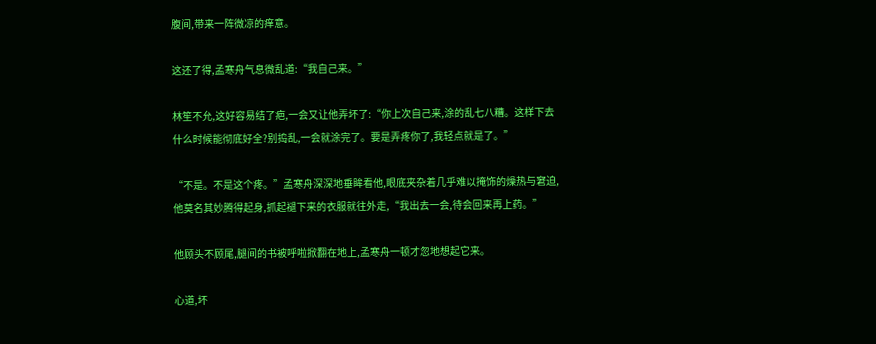腹间,带来一阵微凉的痒意。

这还了得,孟寒舟气息微乱道:“我自己来。”

林笙不允,这好容易结了疤,一会又让他弄坏了:“你上次自己来,涂的乱七八糟。这样下去什么时候能彻底好全?别捣乱,一会就涂完了。要是弄疼你了,我轻点就是了。”

“不是。不是这个疼。”孟寒舟深深地垂眸看他,眼底夹杂着几乎难以掩饰的燥热与窘迫,他莫名其妙腾得起身,抓起褪下来的衣服就往外走,“我出去一会,待会回来再上药。”

他顾头不顾尾,腿间的书被呼啦掀翻在地上,孟寒舟一顿才忽地想起它来。

心道,坏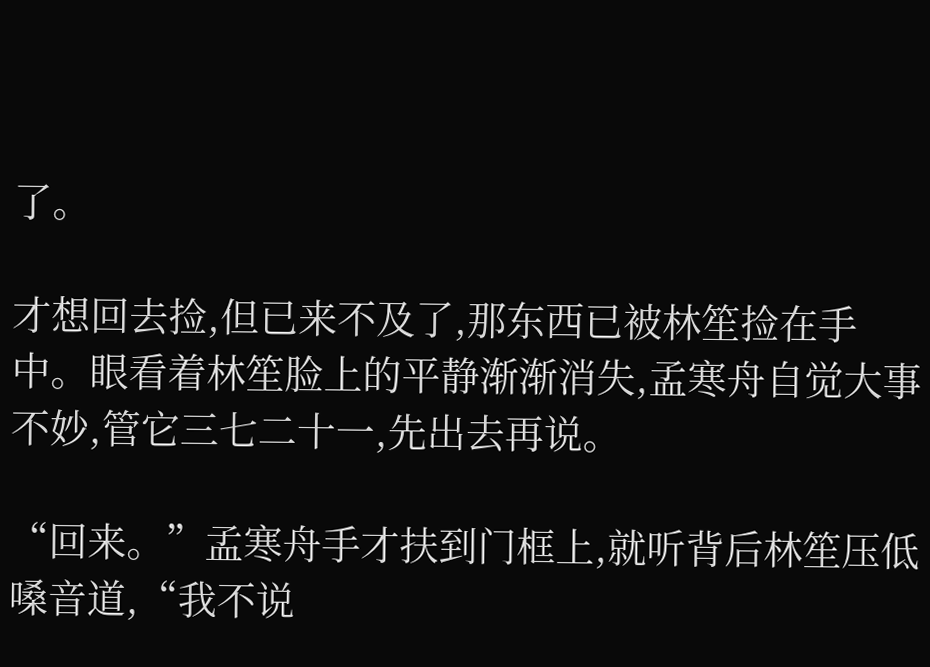了。

才想回去捡,但已来不及了,那东西已被林笙捡在手中。眼看着林笙脸上的平静渐渐消失,孟寒舟自觉大事不妙,管它三七二十一,先出去再说。

“回来。”孟寒舟手才扶到门框上,就听背后林笙压低嗓音道,“我不说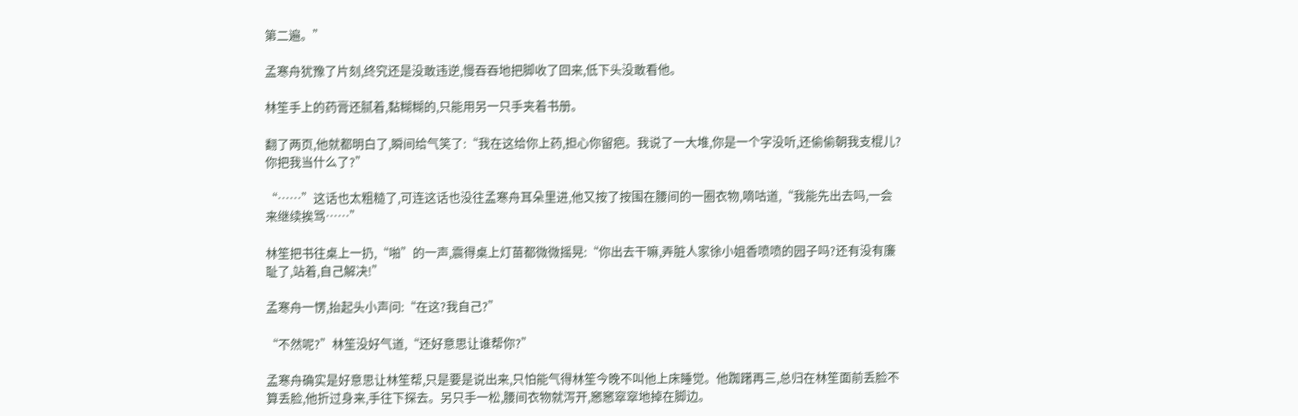第二遍。”

孟寒舟犹豫了片刻,终究还是没敢违逆,慢吞吞地把脚收了回来,低下头没敢看他。

林笙手上的药膏还腻着,黏糊糊的,只能用另一只手夹着书册。

翻了两页,他就都明白了,瞬间给气笑了:“我在这给你上药,担心你留疤。我说了一大堆,你是一个字没听,还偷偷朝我支棍儿?你把我当什么了?”

“……”这话也太粗糙了,可连这话也没往孟寒舟耳朵里进,他又按了按围在腰间的一圈衣物,嘀咕道,“我能先出去吗,一会来继续挨骂……”

林笙把书往桌上一扔,“啪”的一声,震得桌上灯苗都微微摇晃:“你出去干嘛,弄脏人家徐小姐香喷喷的园子吗?还有没有廉耻了,站着,自己解决!”

孟寒舟一愣,抬起头小声问:“在这?我自己?”

“不然呢?”林笙没好气道,“还好意思让谁帮你?”

孟寒舟确实是好意思让林笙帮,只是要是说出来,只怕能气得林笙今晚不叫他上床睡觉。他踟躇再三,总归在林笙面前丢脸不算丢脸,他折过身来,手往下探去。另只手一松,腰间衣物就泻开,窸窸窣窣地掉在脚边。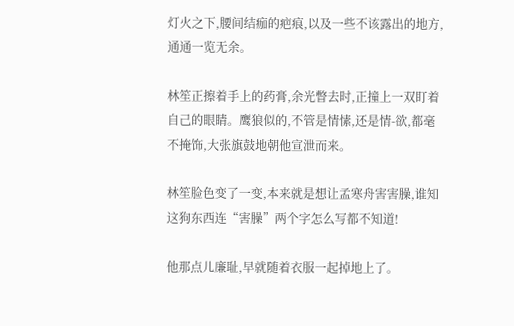灯火之下,腰间结痂的疤痕,以及一些不该露出的地方,通通一览无余。

林笙正擦着手上的药膏,余光瞥去时,正撞上一双盯着自己的眼睛。鹰狼似的,不管是情愫,还是情-欲,都毫不掩饰,大张旗鼓地朝他宣泄而来。

林笙脸色变了一变,本来就是想让孟寒舟害害臊,谁知这狗东西连“害臊”两个字怎么写都不知道!

他那点儿廉耻,早就随着衣服一起掉地上了。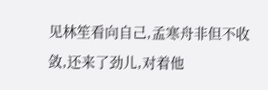见林笙看向自己,孟寒舟非但不收敛,还来了劲儿,对着他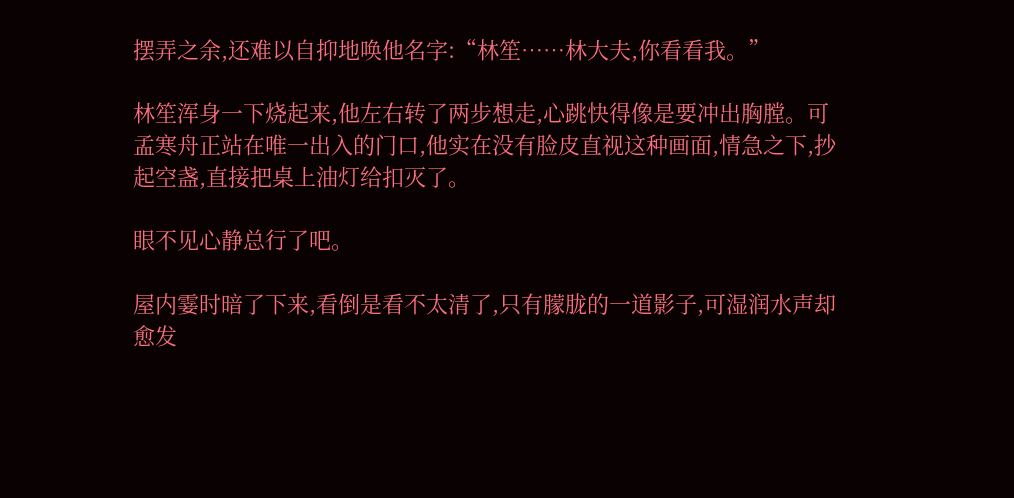摆弄之余,还难以自抑地唤他名字:“林笙……林大夫,你看看我。”

林笙浑身一下烧起来,他左右转了两步想走,心跳快得像是要冲出胸膛。可孟寒舟正站在唯一出入的门口,他实在没有脸皮直视这种画面,情急之下,抄起空盏,直接把桌上油灯给扣灭了。

眼不见心静总行了吧。

屋内霎时暗了下来,看倒是看不太清了,只有朦胧的一道影子,可湿润水声却愈发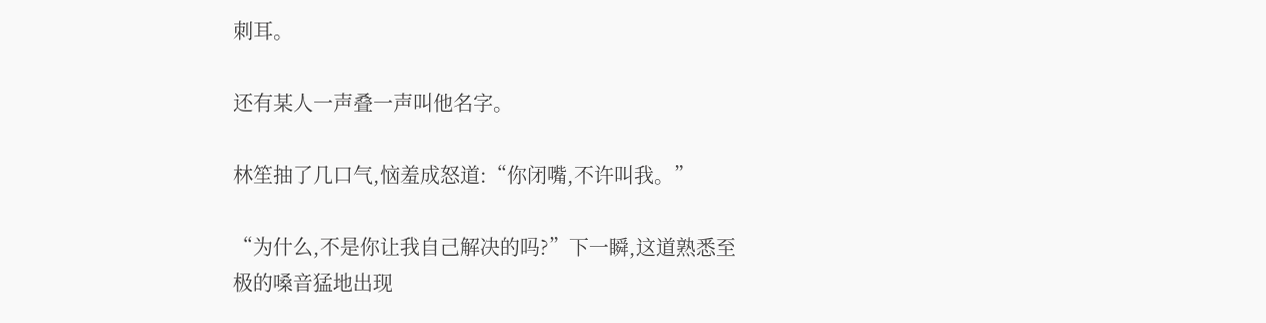刺耳。

还有某人一声叠一声叫他名字。

林笙抽了几口气,恼羞成怒道:“你闭嘴,不许叫我。”

“为什么,不是你让我自己解决的吗?”下一瞬,这道熟悉至极的嗓音猛地出现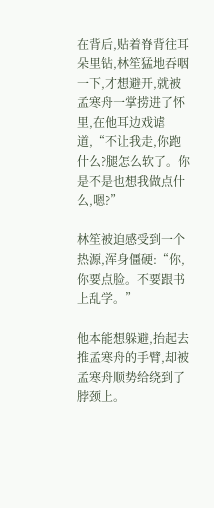在背后,贴着脊背往耳朵里钻,林笙猛地吞咽一下,才想避开,就被孟寒舟一掌捞进了怀里,在他耳边戏谑道,“不让我走,你跑什么?腿怎么软了。你是不是也想我做点什么,嗯?”

林笙被迫感受到一个热源,浑身僵硬:“你,你要点脸。不要跟书上乱学。”

他本能想躲避,抬起去推孟寒舟的手臂,却被孟寒舟顺势给绕到了脖颈上。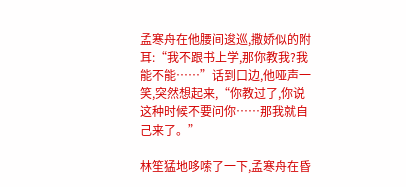孟寒舟在他腰间逡巡,撒娇似的附耳:“我不跟书上学,那你教我?我能不能……”话到口边,他哑声一笑,突然想起来,“你教过了,你说这种时候不要问你……那我就自己来了。”

林笙猛地哆嗦了一下,孟寒舟在昏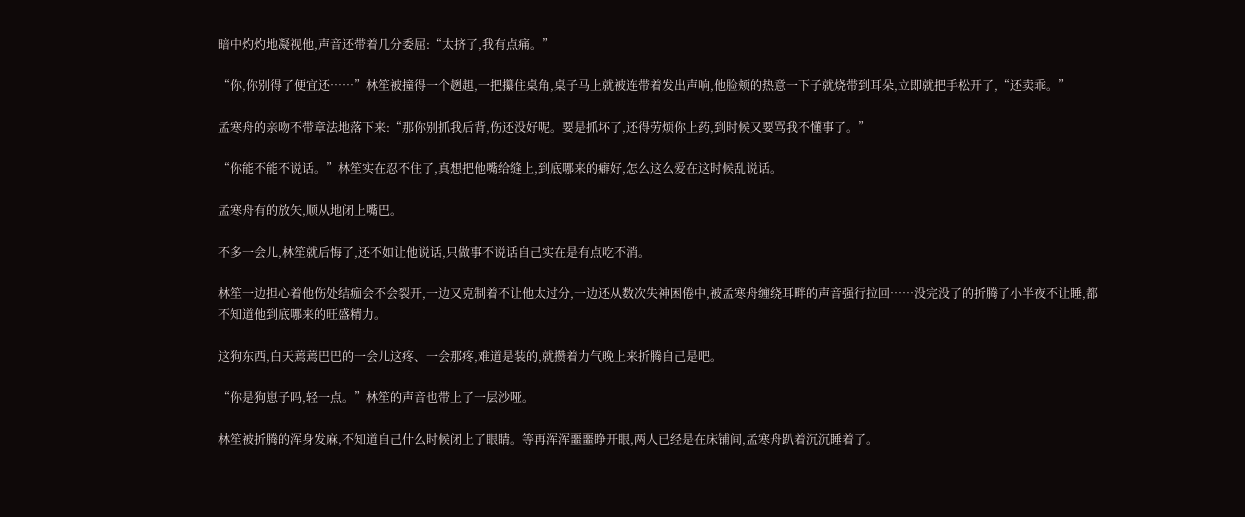暗中灼灼地凝视他,声音还带着几分委屈:“太挤了,我有点痛。”

“你,你别得了便宜还……”林笙被撞得一个趔趄,一把攥住桌角,桌子马上就被连带着发出声响,他脸颊的热意一下子就烧带到耳朵,立即就把手松开了,“还卖乖。”

孟寒舟的亲吻不带章法地落下来:“那你别抓我后背,伤还没好呢。要是抓坏了,还得劳烦你上药,到时候又要骂我不懂事了。”

“你能不能不说话。”林笙实在忍不住了,真想把他嘴给缝上,到底哪来的癖好,怎么这么爱在这时候乱说话。

孟寒舟有的放矢,顺从地闭上嘴巴。

不多一会儿,林笙就后悔了,还不如让他说话,只做事不说话自己实在是有点吃不消。

林笙一边担心着他伤处结痂会不会裂开,一边又克制着不让他太过分,一边还从数次失神困倦中,被孟寒舟缠绕耳畔的声音强行拉回……没完没了的折腾了小半夜不让睡,都不知道他到底哪来的旺盛精力。

这狗东西,白天蔫蔫巴巴的一会儿这疼、一会那疼,难道是装的,就攒着力气晚上来折腾自己是吧。

“你是狗崽子吗,轻一点。”林笙的声音也带上了一层沙哑。

林笙被折腾的浑身发麻,不知道自己什么时候闭上了眼睛。等再浑浑噩噩睁开眼,两人已经是在床铺间,孟寒舟趴着沉沉睡着了。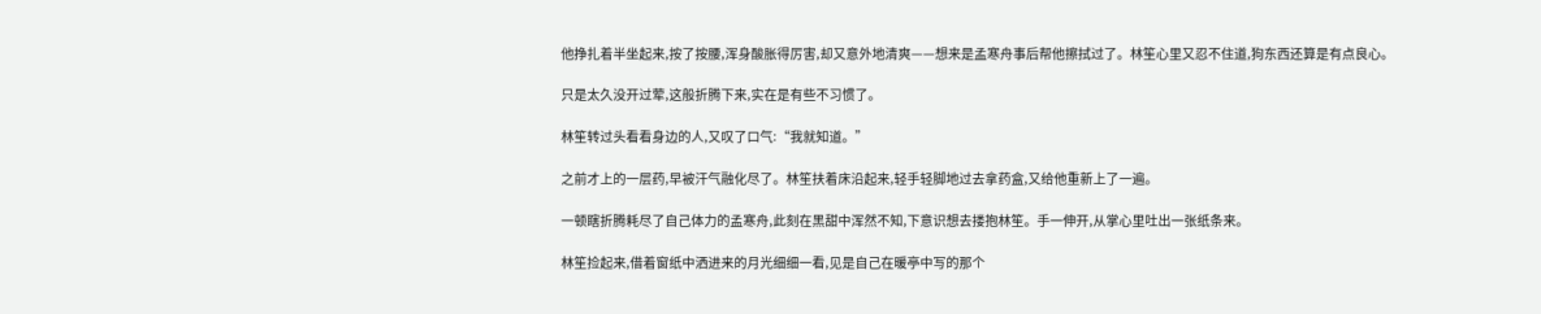他挣扎着半坐起来,按了按腰,浑身酸胀得厉害,却又意外地清爽——想来是孟寒舟事后帮他擦拭过了。林笙心里又忍不住道,狗东西还算是有点良心。

只是太久没开过荤,这般折腾下来,实在是有些不习惯了。

林笙转过头看看身边的人,又叹了口气:“我就知道。”

之前才上的一层药,早被汗气融化尽了。林笙扶着床沿起来,轻手轻脚地过去拿药盒,又给他重新上了一遍。

一顿瞎折腾耗尽了自己体力的孟寒舟,此刻在黑甜中浑然不知,下意识想去搂抱林笙。手一伸开,从掌心里吐出一张纸条来。

林笙捡起来,借着窗纸中洒进来的月光细细一看,见是自己在暖亭中写的那个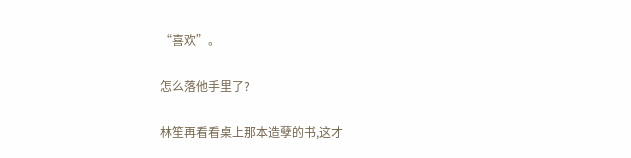“喜欢”。

怎么落他手里了?

林笙再看看桌上那本造孽的书,这才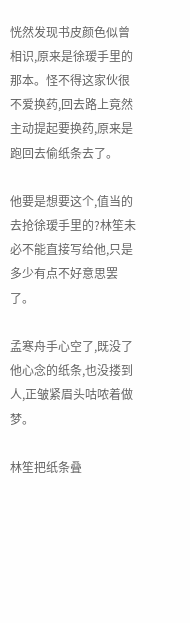恍然发现书皮颜色似曾相识,原来是徐瑷手里的那本。怪不得这家伙很不爱换药,回去路上竟然主动提起要换药,原来是跑回去偷纸条去了。

他要是想要这个,值当的去抢徐瑷手里的?林笙未必不能直接写给他,只是多少有点不好意思罢了。

孟寒舟手心空了,既没了他心念的纸条,也没搂到人,正皱紧眉头咕哝着做梦。

林笙把纸条叠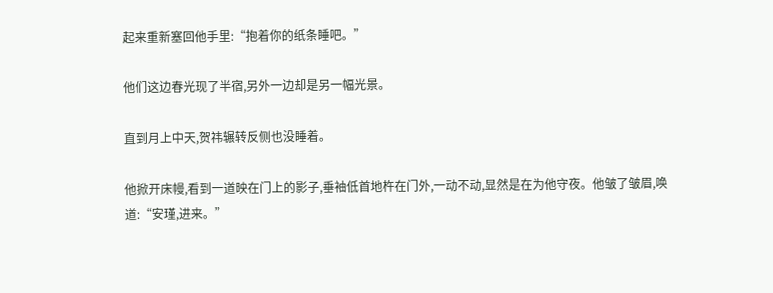起来重新塞回他手里:“抱着你的纸条睡吧。”

他们这边春光现了半宿,另外一边却是另一幅光景。

直到月上中天,贺祎辗转反侧也没睡着。

他掀开床幔,看到一道映在门上的影子,垂袖低首地杵在门外,一动不动,显然是在为他守夜。他皱了皱眉,唤道:“安瑾,进来。”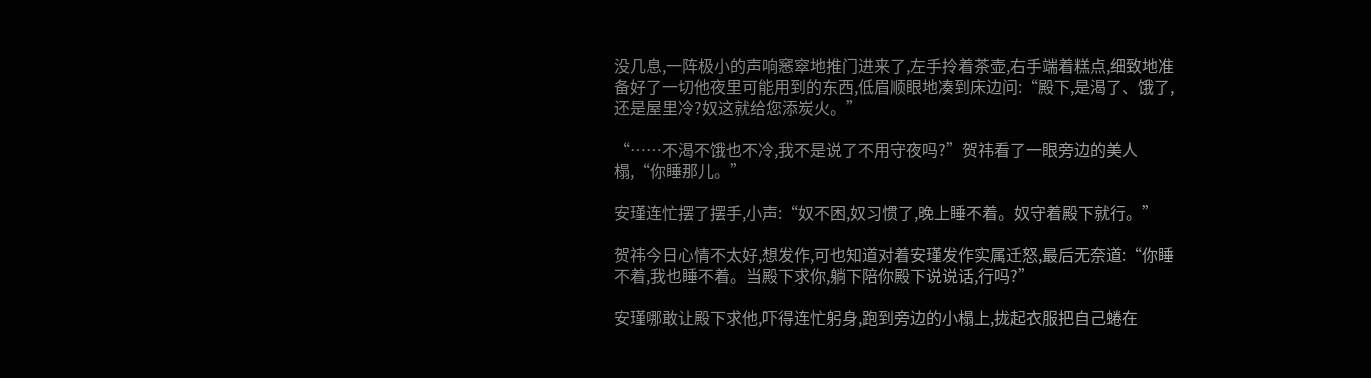没几息,一阵极小的声响窸窣地推门进来了,左手拎着茶壶,右手端着糕点,细致地准备好了一切他夜里可能用到的东西,低眉顺眼地凑到床边问:“殿下,是渴了、饿了,还是屋里冷?奴这就给您添炭火。”

“……不渴不饿也不冷,我不是说了不用守夜吗?”贺祎看了一眼旁边的美人榻,“你睡那儿。”

安瑾连忙摆了摆手,小声:“奴不困,奴习惯了,晚上睡不着。奴守着殿下就行。”

贺祎今日心情不太好,想发作,可也知道对着安瑾发作实属迁怒,最后无奈道:“你睡不着,我也睡不着。当殿下求你,躺下陪你殿下说说话,行吗?”

安瑾哪敢让殿下求他,吓得连忙躬身,跑到旁边的小榻上,拢起衣服把自己蜷在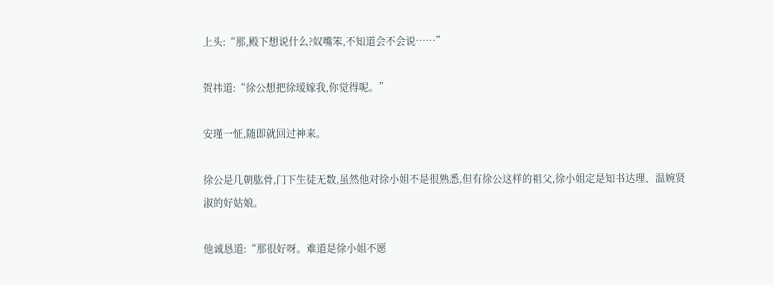上头:“那,殿下想说什么?奴嘴笨,不知道会不会说……”

贺祎道:“徐公想把徐瑷嫁我,你觉得呢。”

安瑾一怔,随即就回过神来。

徐公是几朝肱骨,门下生徒无数,虽然他对徐小姐不是很熟悉,但有徐公这样的祖父,徐小姐定是知书达理、温婉贤淑的好姑娘。

他诚恳道:“那很好呀。难道是徐小姐不愿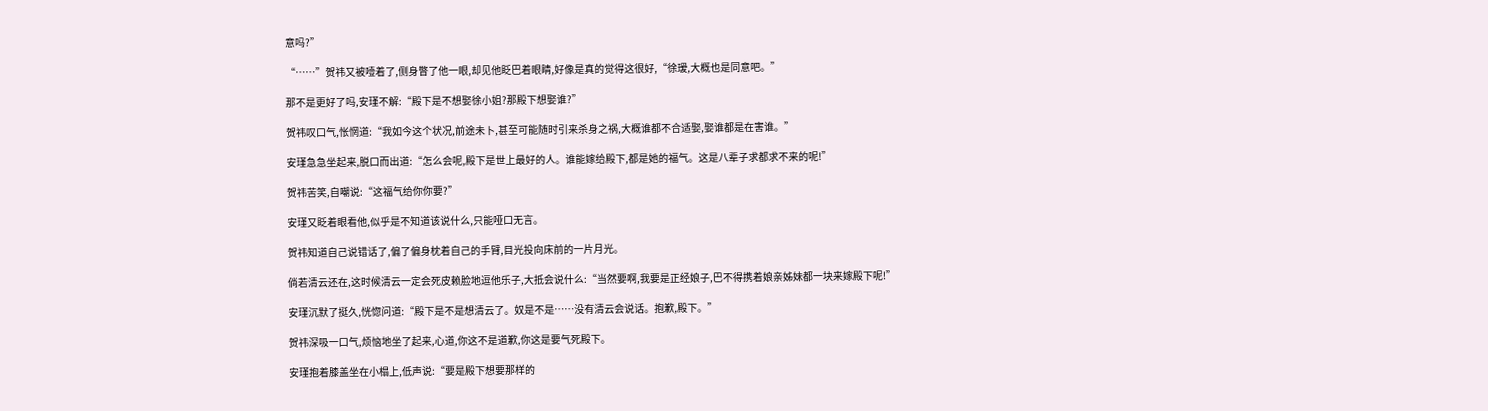意吗?”

“……”贺祎又被噎着了,侧身瞥了他一眼,却见他眨巴着眼睛,好像是真的觉得这很好,“徐瑷,大概也是同意吧。”

那不是更好了吗,安瑾不解:“殿下是不想娶徐小姐?那殿下想娶谁?”

贺祎叹口气,怅惘道:“我如今这个状况,前途未卜,甚至可能随时引来杀身之祸,大概谁都不合适娶,娶谁都是在害谁。”

安瑾急急坐起来,脱口而出道:“怎么会呢,殿下是世上最好的人。谁能嫁给殿下,都是她的福气。这是八辈子求都求不来的呢!”

贺祎苦笑,自嘲说:“这福气给你你要?”

安瑾又眨着眼看他,似乎是不知道该说什么,只能哑口无言。

贺祎知道自己说错话了,偏了偏身枕着自己的手臂,目光投向床前的一片月光。

倘若清云还在,这时候清云一定会死皮赖脸地逗他乐子,大抵会说什么:“当然要啊,我要是正经娘子,巴不得携着娘亲姊妹都一块来嫁殿下呢!”

安瑾沉默了挺久,恍惚问道:“殿下是不是想清云了。奴是不是……没有清云会说话。抱歉,殿下。”

贺祎深吸一口气,烦恼地坐了起来,心道,你这不是道歉,你这是要气死殿下。

安瑾抱着膝盖坐在小榻上,低声说:“要是殿下想要那样的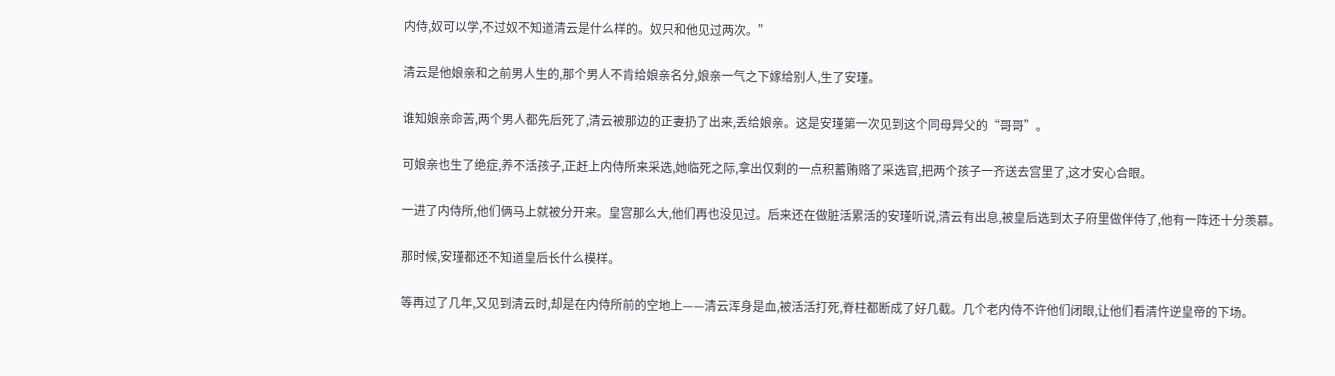内侍,奴可以学,不过奴不知道清云是什么样的。奴只和他见过两次。”

清云是他娘亲和之前男人生的,那个男人不肯给娘亲名分,娘亲一气之下嫁给别人,生了安瑾。

谁知娘亲命苦,两个男人都先后死了,清云被那边的正妻扔了出来,丢给娘亲。这是安瑾第一次见到这个同母异父的“哥哥”。

可娘亲也生了绝症,养不活孩子,正赶上内侍所来采选,她临死之际,拿出仅剩的一点积蓄贿赂了采选官,把两个孩子一齐送去宫里了,这才安心合眼。

一进了内侍所,他们俩马上就被分开来。皇宫那么大,他们再也没见过。后来还在做脏活累活的安瑾听说,清云有出息,被皇后选到太子府里做伴侍了,他有一阵还十分羡慕。

那时候,安瑾都还不知道皇后长什么模样。

等再过了几年,又见到清云时,却是在内侍所前的空地上——清云浑身是血,被活活打死,脊柱都断成了好几截。几个老内侍不许他们闭眼,让他们看清忤逆皇帝的下场。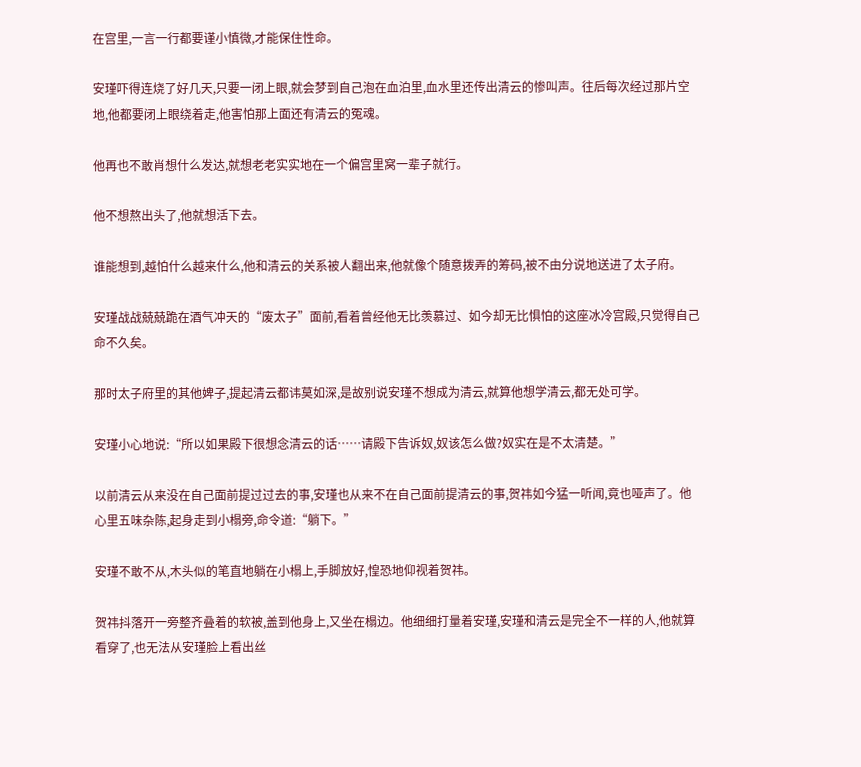在宫里,一言一行都要谨小慎微,才能保住性命。

安瑾吓得连烧了好几天,只要一闭上眼,就会梦到自己泡在血泊里,血水里还传出清云的惨叫声。往后每次经过那片空地,他都要闭上眼绕着走,他害怕那上面还有清云的冤魂。

他再也不敢肖想什么发达,就想老老实实地在一个偏宫里窝一辈子就行。

他不想熬出头了,他就想活下去。

谁能想到,越怕什么越来什么,他和清云的关系被人翻出来,他就像个随意拨弄的筹码,被不由分说地送进了太子府。

安瑾战战兢兢跪在酒气冲天的“废太子”面前,看着曾经他无比羡慕过、如今却无比惧怕的这座冰冷宫殿,只觉得自己命不久矣。

那时太子府里的其他婢子,提起清云都讳莫如深,是故别说安瑾不想成为清云,就算他想学清云,都无处可学。

安瑾小心地说:“所以如果殿下很想念清云的话……请殿下告诉奴,奴该怎么做?奴实在是不太清楚。”

以前清云从来没在自己面前提过过去的事,安瑾也从来不在自己面前提清云的事,贺祎如今猛一听闻,竟也哑声了。他心里五味杂陈,起身走到小榻旁,命令道:“躺下。”

安瑾不敢不从,木头似的笔直地躺在小榻上,手脚放好,惶恐地仰视着贺祎。

贺祎抖落开一旁整齐叠着的软被,盖到他身上,又坐在榻边。他细细打量着安瑾,安瑾和清云是完全不一样的人,他就算看穿了,也无法从安瑾脸上看出丝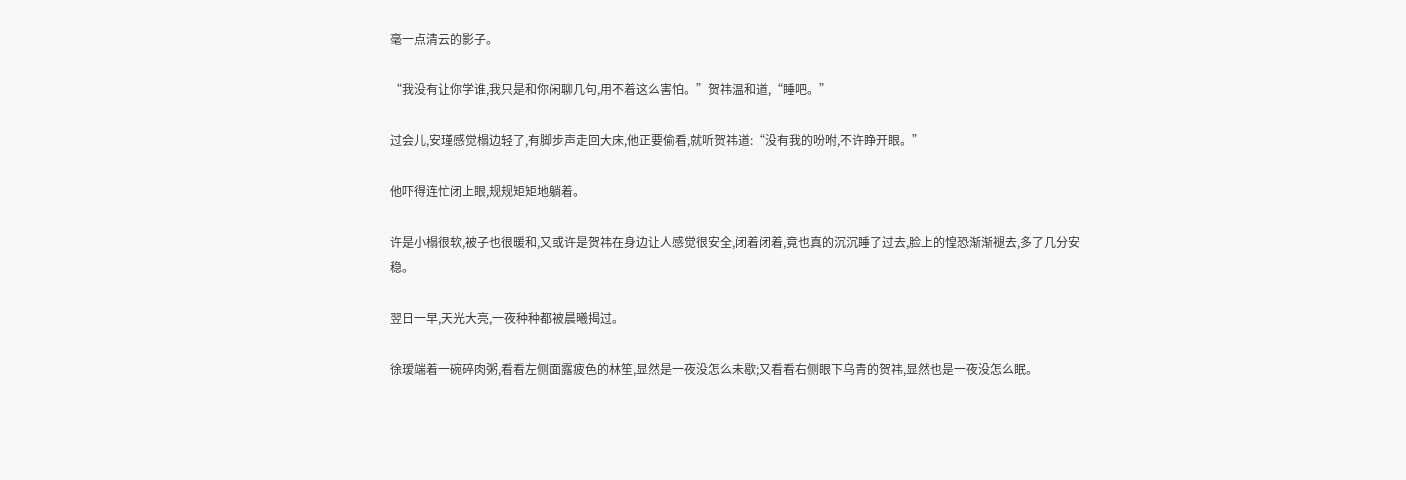毫一点清云的影子。

“我没有让你学谁,我只是和你闲聊几句,用不着这么害怕。”贺祎温和道,“睡吧。”

过会儿,安瑾感觉榻边轻了,有脚步声走回大床,他正要偷看,就听贺祎道:“没有我的吩咐,不许睁开眼。”

他吓得连忙闭上眼,规规矩矩地躺着。

许是小榻很软,被子也很暖和,又或许是贺祎在身边让人感觉很安全,闭着闭着,竟也真的沉沉睡了过去,脸上的惶恐渐渐褪去,多了几分安稳。

翌日一早,天光大亮,一夜种种都被晨曦揭过。

徐瑷端着一碗碎肉粥,看看左侧面露疲色的林笙,显然是一夜没怎么未歇;又看看右侧眼下乌青的贺祎,显然也是一夜没怎么眠。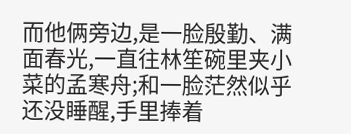而他俩旁边,是一脸殷勤、满面春光,一直往林笙碗里夹小菜的孟寒舟;和一脸茫然似乎还没睡醒,手里捧着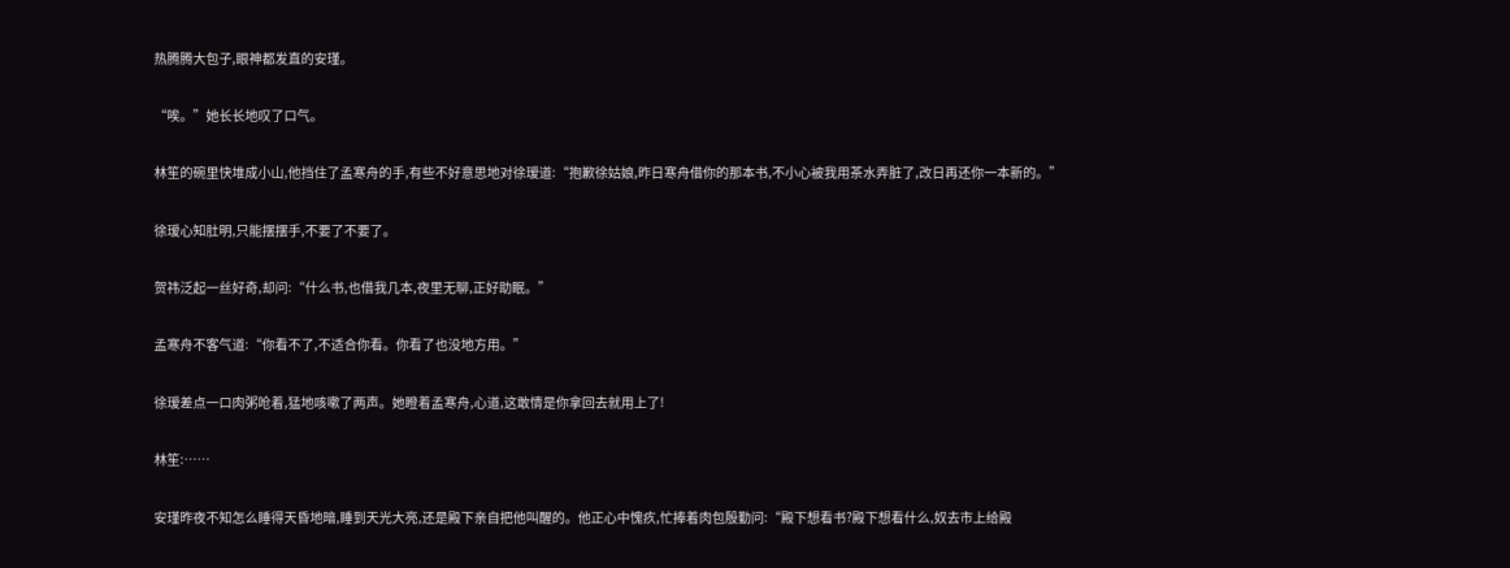热腾腾大包子,眼神都发直的安瑾。

“唉。”她长长地叹了口气。

林笙的碗里快堆成小山,他挡住了孟寒舟的手,有些不好意思地对徐瑷道:“抱歉徐姑娘,昨日寒舟借你的那本书,不小心被我用茶水弄脏了,改日再还你一本新的。”

徐瑷心知肚明,只能摆摆手,不要了不要了。

贺祎泛起一丝好奇,却问:“什么书,也借我几本,夜里无聊,正好助眠。”

孟寒舟不客气道:“你看不了,不适合你看。你看了也没地方用。”

徐瑷差点一口肉粥呛着,猛地咳嗽了两声。她瞪着孟寒舟,心道,这敢情是你拿回去就用上了!

林笙:……

安瑾昨夜不知怎么睡得天昏地暗,睡到天光大亮,还是殿下亲自把他叫醒的。他正心中愧疚,忙捧着肉包殷勤问:“殿下想看书?殿下想看什么,奴去市上给殿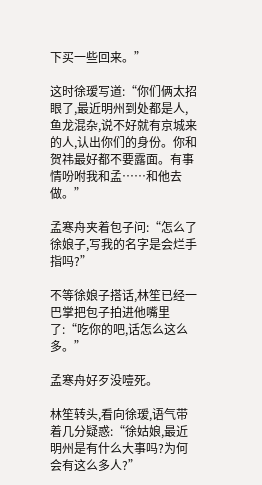下买一些回来。”

这时徐瑷写道:“你们俩太招眼了,最近明州到处都是人,鱼龙混杂,说不好就有京城来的人,认出你们的身份。你和贺祎最好都不要露面。有事情吩咐我和孟……和他去做。”

孟寒舟夹着包子问:“怎么了徐娘子,写我的名字是会烂手指吗?”

不等徐娘子搭话,林笙已经一巴掌把包子拍进他嘴里了:“吃你的吧,话怎么这么多。”

孟寒舟好歹没噎死。

林笙转头,看向徐瑷,语气带着几分疑惑:“徐姑娘,最近明州是有什么大事吗?为何会有这么多人?”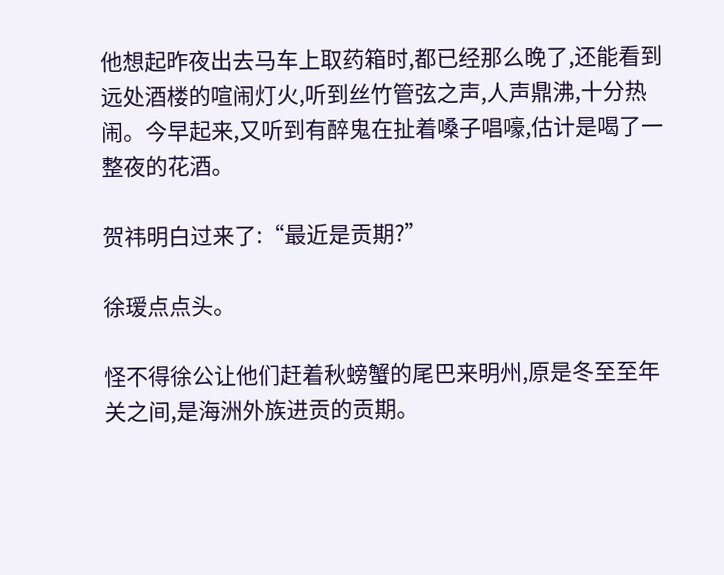他想起昨夜出去马车上取药箱时,都已经那么晚了,还能看到远处酒楼的喧闹灯火,听到丝竹管弦之声,人声鼎沸,十分热闹。今早起来,又听到有醉鬼在扯着嗓子唱嚎,估计是喝了一整夜的花酒。

贺祎明白过来了:“最近是贡期?”

徐瑷点点头。

怪不得徐公让他们赶着秋螃蟹的尾巴来明州,原是冬至至年关之间,是海洲外族进贡的贡期。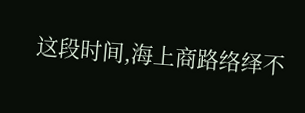这段时间,海上商路络绎不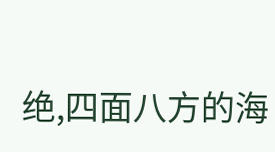绝,四面八方的海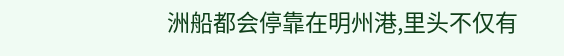洲船都会停靠在明州港,里头不仅有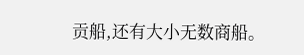贡船,还有大小无数商船。